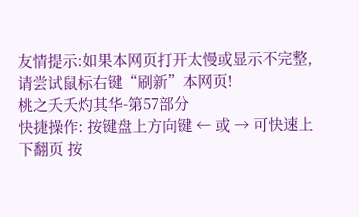友情提示:如果本网页打开太慢或显示不完整,请尝试鼠标右键“刷新”本网页!
桃之夭夭灼其华-第57部分
快捷操作: 按键盘上方向键 ← 或 → 可快速上下翻页 按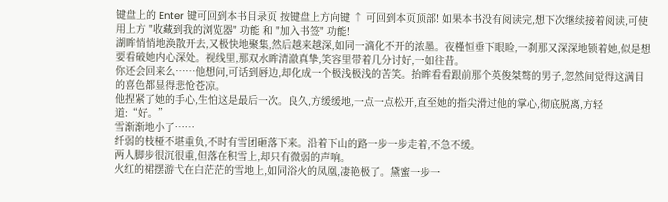键盘上的 Enter 键可回到本书目录页 按键盘上方向键 ↑ 可回到本页顶部! 如果本书没有阅读完,想下次继续接着阅读,可使用上方 "收藏到我的浏览器" 功能 和 "加入书签" 功能!
湖眸悄悄地涣散开去,又极快地聚集,然后越来越深,如同一滴化不开的浓墨。夜槿恒垂下眼睑,一刹那又深深地锁着她,似是想要看破她内心深处。视线里,那双水眸清澈真挚,笑容里带着几分讨好,一如往昔。
你还会回来么……他想问,可话到唇边,却化成一个极浅极浅的苦笑。抬眸看看跟前那个英俊桀骜的男子,忽然间觉得这满目的喜色都显得悲怆苍凉。
他捏紧了她的手心,生怕这是最后一次。良久,方缓缓地,一点一点松开,直至她的指尖滑过他的掌心,彻底脱离,方轻道:“好。”
雪渐渐地小了……
纤弱的枝桠不堪重负,不时有雪团砸落下来。沿着下山的路一步一步走着,不急不缓。
两人脚步很沉很重,但落在积雪上,却只有微弱的声响。
火红的裙摆游弋在白茫茫的雪地上,如同浴火的凤凰,凄艳极了。黛蜜一步一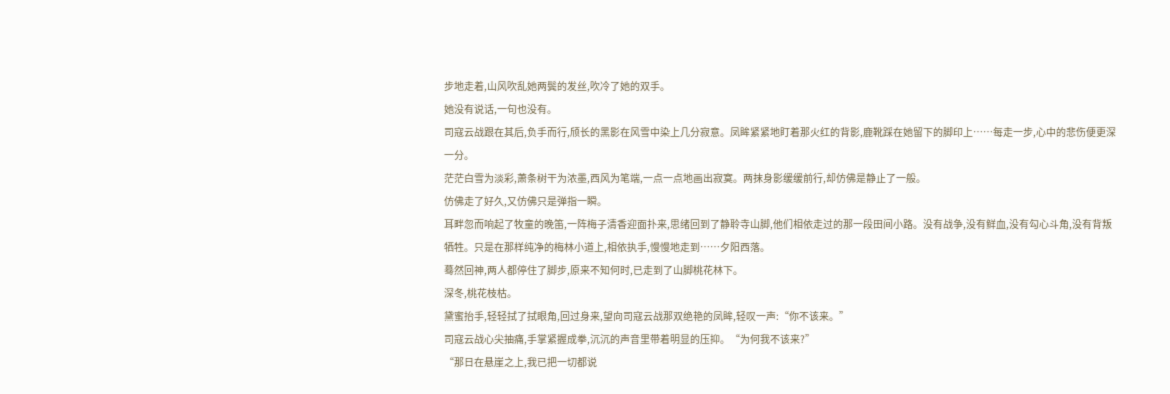步地走着,山风吹乱她两鬓的发丝,吹冷了她的双手。
她没有说话,一句也没有。
司寇云战跟在其后,负手而行,颀长的黑影在风雪中染上几分寂意。凤眸紧紧地盯着那火红的背影,鹿靴踩在她留下的脚印上……每走一步,心中的悲伤便更深一分。
茫茫白雪为淡彩,萧条树干为浓墨,西风为笔端,一点一点地画出寂寞。两抹身影缓缓前行,却仿佛是静止了一般。
仿佛走了好久,又仿佛只是弹指一瞬。
耳畔忽而响起了牧童的晚笛,一阵梅子清香迎面扑来,思绪回到了静聆寺山脚,他们相依走过的那一段田间小路。没有战争,没有鲜血,没有勾心斗角,没有背叛牺牲。只是在那样纯净的梅林小道上,相依执手,慢慢地走到……夕阳西落。
蓦然回神,两人都停住了脚步,原来不知何时,已走到了山脚桃花林下。
深冬,桃花枝枯。
黛蜜抬手,轻轻拭了拭眼角,回过身来,望向司寇云战那双绝艳的凤眸,轻叹一声:“你不该来。”
司寇云战心尖抽痛,手掌紧握成拳,沉沉的声音里带着明显的压抑。“为何我不该来?”
“那日在悬崖之上,我已把一切都说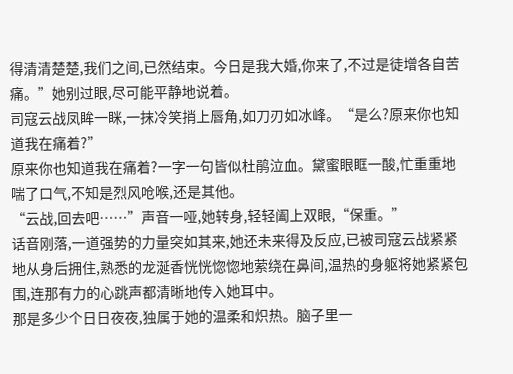得清清楚楚,我们之间,已然结束。今日是我大婚,你来了,不过是徒增各自苦痛。”她别过眼,尽可能平静地说着。
司寇云战凤眸一眯,一抹冷笑捎上唇角,如刀刃如冰峰。“是么?原来你也知道我在痛着?”
原来你也知道我在痛着?一字一句皆似杜鹃泣血。黛蜜眼眶一酸,忙重重地喘了口气,不知是烈风呛喉,还是其他。
“云战,回去吧……”声音一哑,她转身,轻轻阖上双眼,“保重。”
话音刚落,一道强势的力量突如其来,她还未来得及反应,已被司寇云战紧紧地从身后拥住,熟悉的龙涎香恍恍惚惚地萦绕在鼻间,温热的身躯将她紧紧包围,连那有力的心跳声都清晰地传入她耳中。
那是多少个日日夜夜,独属于她的温柔和炽热。脑子里一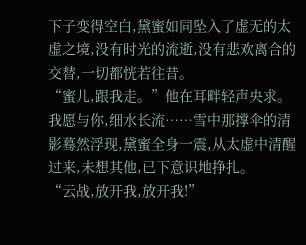下子变得空白,黛蜜如同坠入了虚无的太虚之境,没有时光的流逝,没有悲欢离合的交替,一切都恍若往昔。
“蜜儿,跟我走。”他在耳畔轻声央求。
我愿与你,细水长流……雪中那撑伞的清影蓦然浮现,黛蜜全身一震,从太虚中清醒过来,未想其他,已下意识地挣扎。
“云战,放开我,放开我!”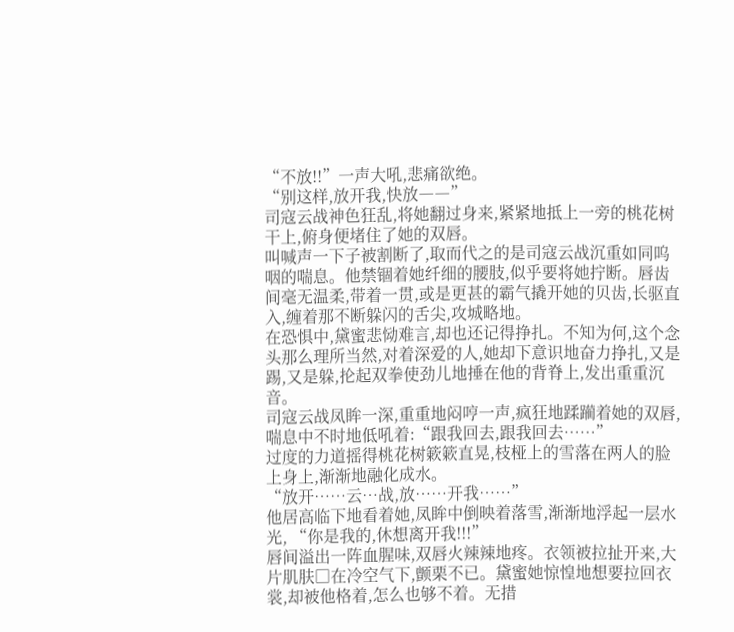“不放!!”一声大吼,悲痛欲绝。
“别这样,放开我,快放――”
司寇云战神色狂乱,将她翻过身来,紧紧地抵上一旁的桃花树干上,俯身便堵住了她的双唇。
叫喊声一下子被割断了,取而代之的是司寇云战沉重如同呜咽的喘息。他禁锢着她纤细的腰肢,似乎要将她拧断。唇齿间毫无温柔,带着一贯,或是更甚的霸气撬开她的贝齿,长驱直入,缠着那不断躲闪的舌尖,攻城略地。
在恐惧中,黛蜜悲恸难言,却也还记得挣扎。不知为何,这个念头那么理所当然,对着深爱的人,她却下意识地奋力挣扎,又是踢,又是躲,抡起双拳使劲儿地捶在他的背脊上,发出重重沉音。
司寇云战凤眸一深,重重地闷哼一声,疯狂地蹂躏着她的双唇,喘息中不时地低吼着:“跟我回去,跟我回去……”
过度的力道摇得桃花树簌簌直晃,枝桠上的雪落在两人的脸上身上,渐渐地融化成水。
“放开……云…战,放……开我……”
他居高临下地看着她,凤眸中倒映着落雪,渐渐地浮起一层水光, “你是我的,休想离开我!!!”
唇间溢出一阵血腥味,双唇火辣辣地疼。衣领被拉扯开来,大片肌肤□在冷空气下,颤栗不已。黛蜜她惊惶地想要拉回衣裳,却被他格着,怎么也够不着。无措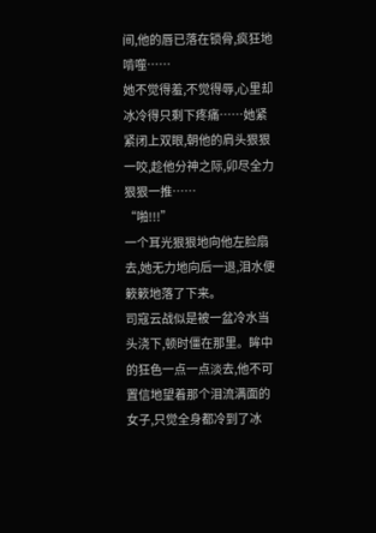间,他的唇已落在锁骨,疯狂地啃噬……
她不觉得羞,不觉得辱,心里却冰冷得只剩下疼痛……她紧紧闭上双眼,朝他的肩头狠狠一咬,趁他分神之际,卯尽全力狠狠一推……
“啪!!!”
一个耳光狠狠地向他左脸扇去,她无力地向后一退,泪水便簌簌地落了下来。
司寇云战似是被一盆冷水当头浇下,顿时僵在那里。眸中的狂色一点一点淡去,他不可置信地望着那个泪流满面的女子,只觉全身都冷到了冰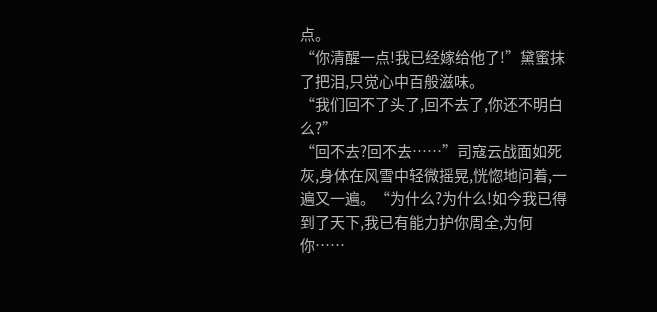点。
“你清醒一点!我已经嫁给他了!”黛蜜抹了把泪,只觉心中百般滋味。
“我们回不了头了,回不去了,你还不明白么?”
“回不去?回不去……”司寇云战面如死灰,身体在风雪中轻微摇晃,恍惚地问着,一遍又一遍。“为什么?为什么!如今我已得到了天下,我已有能力护你周全,为何你……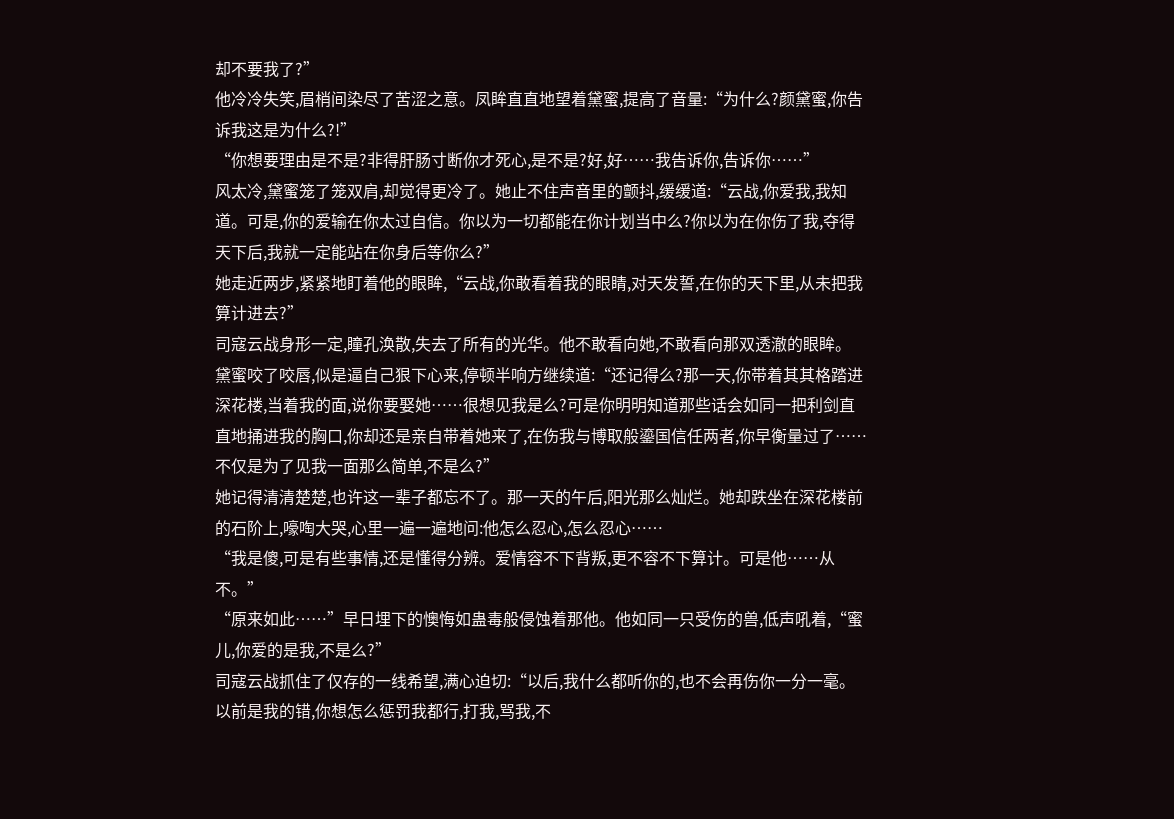却不要我了?”
他冷冷失笑,眉梢间染尽了苦涩之意。凤眸直直地望着黛蜜,提高了音量:“为什么?颜黛蜜,你告诉我这是为什么?!”
“你想要理由是不是?非得肝肠寸断你才死心,是不是?好,好……我告诉你,告诉你……”
风太冷,黛蜜笼了笼双肩,却觉得更冷了。她止不住声音里的颤抖,缓缓道:“云战,你爱我,我知道。可是,你的爱输在你太过自信。你以为一切都能在你计划当中么?你以为在你伤了我,夺得天下后,我就一定能站在你身后等你么?”
她走近两步,紧紧地盯着他的眼眸,“云战,你敢看着我的眼睛,对天发誓,在你的天下里,从未把我算计进去?”
司寇云战身形一定,瞳孔涣散,失去了所有的光华。他不敢看向她,不敢看向那双透澈的眼眸。
黛蜜咬了咬唇,似是逼自己狠下心来,停顿半响方继续道:“还记得么?那一天,你带着其其格踏进深花楼,当着我的面,说你要娶她……很想见我是么?可是你明明知道那些话会如同一把利剑直直地捅进我的胸口,你却还是亲自带着她来了,在伤我与博取般鎏国信任两者,你早衡量过了……不仅是为了见我一面那么简单,不是么?”
她记得清清楚楚,也许这一辈子都忘不了。那一天的午后,阳光那么灿烂。她却跌坐在深花楼前的石阶上,嚎啕大哭,心里一遍一遍地问:他怎么忍心,怎么忍心……
“我是傻,可是有些事情,还是懂得分辨。爱情容不下背叛,更不容不下算计。可是他……从不。”
“原来如此……”早日埋下的懊悔如蛊毒般侵蚀着那他。他如同一只受伤的兽,低声吼着,“蜜儿,你爱的是我,不是么?”
司寇云战抓住了仅存的一线希望,满心迫切:“以后,我什么都听你的,也不会再伤你一分一毫。以前是我的错,你想怎么惩罚我都行,打我,骂我,不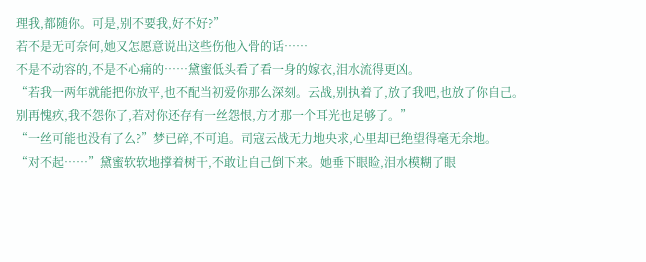理我,都随你。可是,别不要我,好不好?”
若不是无可奈何,她又怎愿意说出这些伤他入骨的话……
不是不动容的,不是不心痛的……黛蜜低头看了看一身的嫁衣,泪水流得更凶。
“若我一两年就能把你放平,也不配当初爱你那么深刻。云战,别执着了,放了我吧,也放了你自己。别再愧疚,我不怨你了,若对你还存有一丝怨恨,方才那一个耳光也足够了。”
“一丝可能也没有了么?”梦已碎,不可追。司寇云战无力地央求,心里却已绝望得毫无余地。
“对不起……”黛蜜软软地撑着树干,不敢让自己倒下来。她垂下眼睑,泪水模糊了眼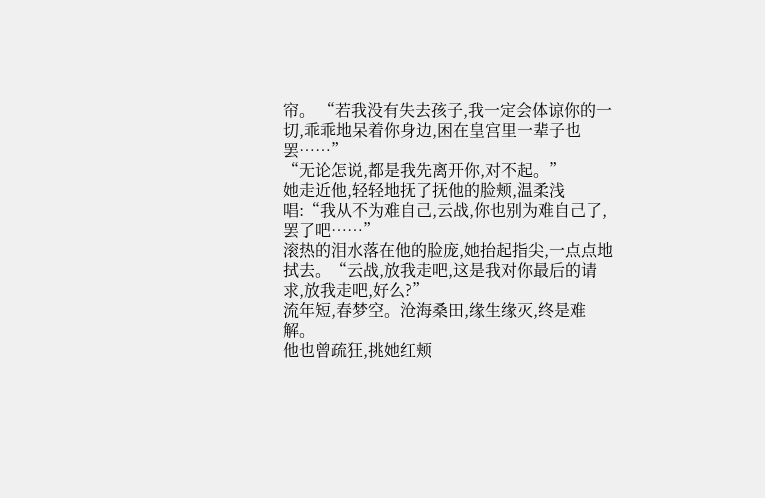帘。 “若我没有失去孩子,我一定会体谅你的一切,乖乖地呆着你身边,困在皇宫里一辈子也罢……”
“无论怎说,都是我先离开你,对不起。”
她走近他,轻轻地抚了抚他的脸颊,温柔浅唱:“我从不为难自己,云战,你也别为难自己了,罢了吧……”
滚热的泪水落在他的脸庞,她抬起指尖,一点点地拭去。“云战,放我走吧,这是我对你最后的请求,放我走吧,好么?”
流年短,春梦空。沧海桑田,缘生缘灭,终是难解。
他也曾疏狂,挑她红颊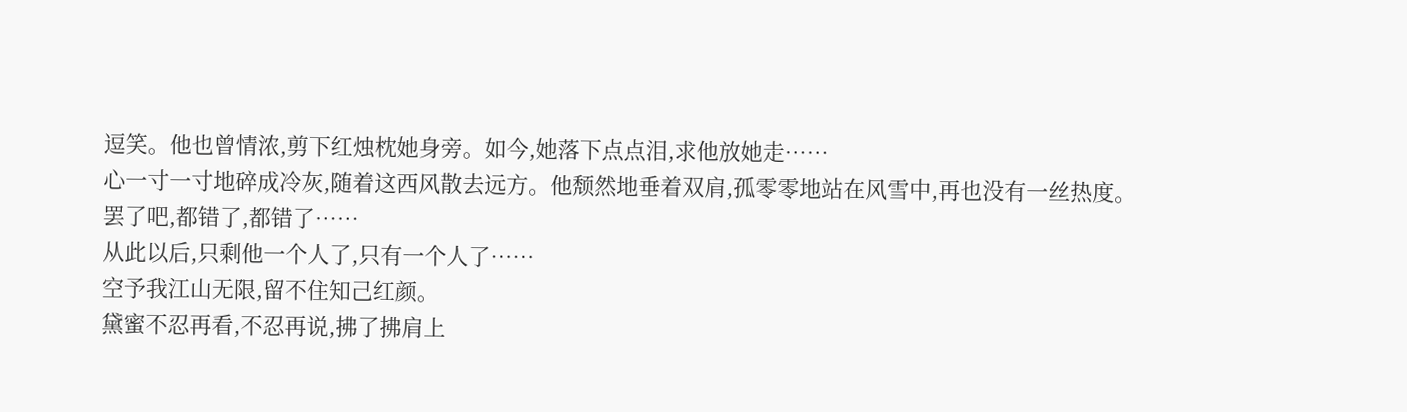逗笑。他也曾情浓,剪下红烛枕她身旁。如今,她落下点点泪,求他放她走……
心一寸一寸地碎成冷灰,随着这西风散去远方。他颓然地垂着双肩,孤零零地站在风雪中,再也没有一丝热度。
罢了吧,都错了,都错了……
从此以后,只剩他一个人了,只有一个人了……
空予我江山无限,留不住知己红颜。
黛蜜不忍再看,不忍再说,拂了拂肩上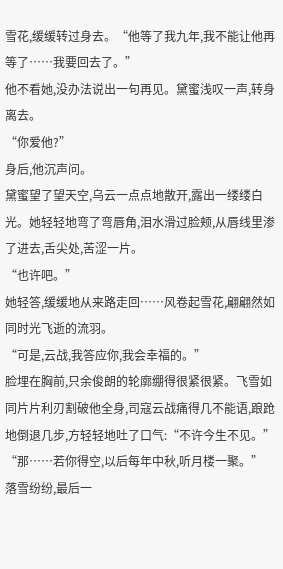雪花,缓缓转过身去。“他等了我九年,我不能让他再等了……我要回去了。”
他不看她,没办法说出一句再见。黛蜜浅叹一声,转身离去。
“你爱他?”
身后,他沉声问。
黛蜜望了望天空,乌云一点点地散开,露出一缕缕白光。她轻轻地弯了弯唇角,泪水滑过脸颊,从唇线里渗了进去,舌尖处,苦涩一片。
“也许吧。”
她轻答,缓缓地从来路走回……风卷起雪花,翩翩然如同时光飞逝的流羽。
“可是,云战,我答应你,我会幸福的。”
脸埋在胸前,只余俊朗的轮廓绷得很紧很紧。飞雪如同片片利刃割破他全身,司寇云战痛得几不能语,踉跄地倒退几步,方轻轻地吐了口气:“不许今生不见。”
“那……若你得空,以后每年中秋,听月楼一聚。”
落雪纷纷,最后一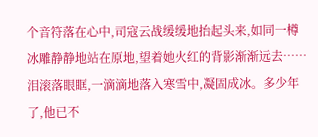个音符落在心中,司寇云战缓缓地抬起头来,如同一樽冰雕静静地站在原地,望着她火红的背影渐渐远去……
泪滚落眼眶,一滴滴地落入寒雪中,凝固成冰。多少年了,他已不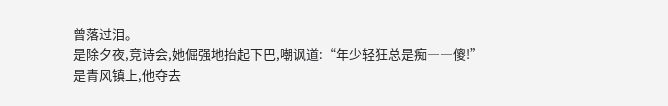曾落过泪。
是除夕夜,竞诗会,她倔强地抬起下巴,嘲讽道:“年少轻狂总是痴――傻!”
是青风镇上,他夺去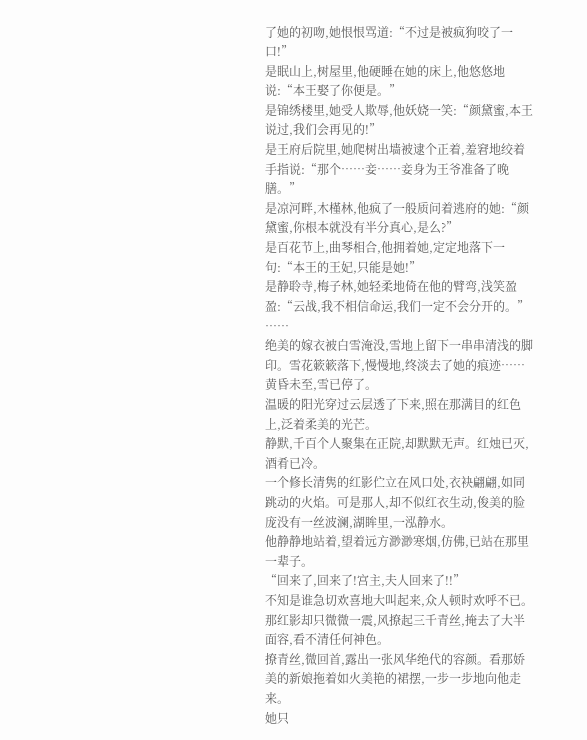了她的初吻,她恨恨骂道:“不过是被疯狗咬了一口!”
是眠山上,树屋里,他硬睡在她的床上,他悠悠地说:“本王娶了你便是。”
是锦绣楼里,她受人欺辱,他妖娆一笑:“颜黛蜜,本王说过,我们会再见的!”
是王府后院里,她爬树出墙被逮个正着,羞窘地绞着手指说:“那个……妾……妾身为王爷准备了晚膳。”
是凉河畔,木槿林,他疯了一般质问着逃府的她:“颜黛蜜,你根本就没有半分真心,是么?”
是百花节上,曲琴相合,他拥着她,定定地落下一句:“本王的王妃,只能是她!”
是静聆寺,梅子林,她轻柔地倚在他的臂弯,浅笑盈盈:“云战,我不相信命运,我们一定不会分开的。”
……
绝美的嫁衣被白雪淹没,雪地上留下一串串清浅的脚印。雪花簌簌落下,慢慢地,终淡去了她的痕迹……
黄昏未至,雪已停了。
温暖的阳光穿过云层透了下来,照在那满目的红色上,泛着柔美的光芒。
静默,千百个人聚集在正院,却默默无声。红烛已灭,酒肴已冷。
一个修长清隽的红影伫立在风口处,衣袂翩翩,如同跳动的火焰。可是那人,却不似红衣生动,俊美的脸庞没有一丝波澜,湖眸里,一泓静水。
他静静地站着,望着远方渺渺寒烟,仿佛,已站在那里一辈子。
“回来了,回来了!宫主,夫人回来了!!”
不知是谁急切欢喜地大叫起来,众人顿时欢呼不已。那红影却只微微一震,风撩起三千青丝,掩去了大半面容,看不清任何神色。
撩青丝,微回首,露出一张风华绝代的容颜。看那娇美的新娘拖着如火美艳的裙摆,一步一步地向他走来。
她只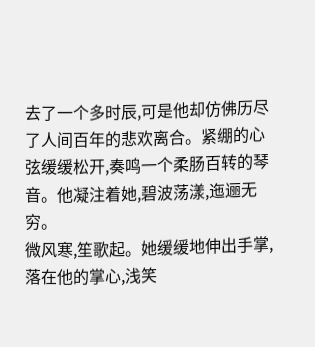去了一个多时辰,可是他却仿佛历尽了人间百年的悲欢离合。紧绷的心弦缓缓松开,奏鸣一个柔肠百转的琴音。他凝注着她,碧波荡漾,迤逦无穷。
微风寒,笙歌起。她缓缓地伸出手掌,落在他的掌心,浅笑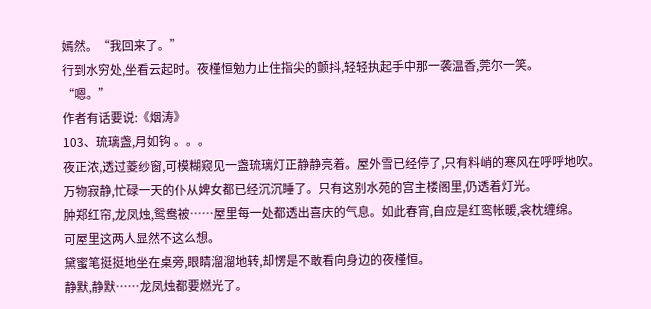嫣然。“我回来了。”
行到水穷处,坐看云起时。夜槿恒勉力止住指尖的颤抖,轻轻执起手中那一袭温香,莞尔一笑。
“嗯。”
作者有话要说:《烟涛》
103、琉璃盏,月如钩 。。。
夜正浓,透过菱纱窗,可模糊窥见一盏琉璃灯正静静亮着。屋外雪已经停了,只有料峭的寒风在呼呼地吹。
万物寂静,忙碌一天的仆从婢女都已经沉沉睡了。只有这别水苑的宫主楼阁里,仍透着灯光。
肿郑红帘,龙凤烛,鸳鸯被……屋里每一处都透出喜庆的气息。如此春宵,自应是红鸾帐暖,衾枕缠绵。
可屋里这两人显然不这么想。
黛蜜笔挺挺地坐在桌旁,眼睛溜溜地转,却愣是不敢看向身边的夜槿恒。
静默,静默……龙凤烛都要燃光了。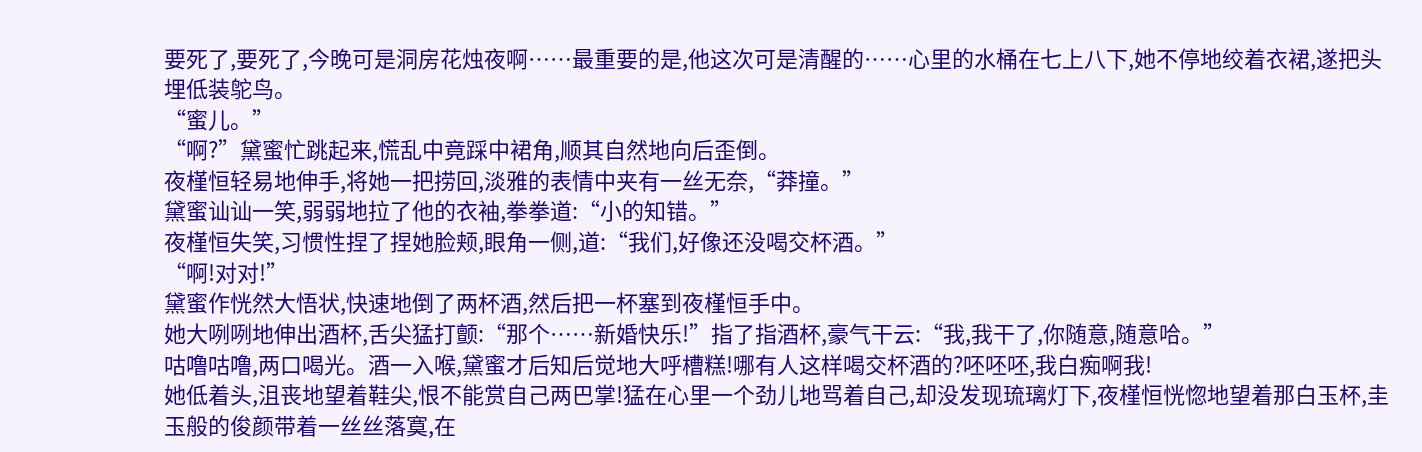要死了,要死了,今晚可是洞房花烛夜啊……最重要的是,他这次可是清醒的……心里的水桶在七上八下,她不停地绞着衣裙,遂把头埋低装鸵鸟。
“蜜儿。”
“啊?”黛蜜忙跳起来,慌乱中竟踩中裙角,顺其自然地向后歪倒。
夜槿恒轻易地伸手,将她一把捞回,淡雅的表情中夹有一丝无奈,“莽撞。”
黛蜜讪讪一笑,弱弱地拉了他的衣袖,拳拳道:“小的知错。”
夜槿恒失笑,习惯性捏了捏她脸颊,眼角一侧,道:“我们,好像还没喝交杯酒。”
“啊!对对!”
黛蜜作恍然大悟状,快速地倒了两杯酒,然后把一杯塞到夜槿恒手中。
她大咧咧地伸出酒杯,舌尖猛打颤:“那个……新婚快乐!”指了指酒杯,豪气干云:“我,我干了,你随意,随意哈。”
咕噜咕噜,两口喝光。酒一入喉,黛蜜才后知后觉地大呼槽糕!哪有人这样喝交杯酒的?呸呸呸,我白痴啊我!
她低着头,沮丧地望着鞋尖,恨不能赏自己两巴掌!猛在心里一个劲儿地骂着自己,却没发现琉璃灯下,夜槿恒恍惚地望着那白玉杯,圭玉般的俊颜带着一丝丝落寞,在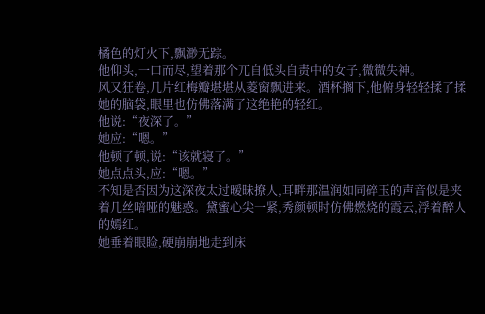橘色的灯火下,飘渺无踪。
他仰头,一口而尽,望着那个兀自低头自责中的女子,微微失神。
风又狂卷,几片红梅瓣堪堪从菱窗飘进来。酒杯搁下,他俯身轻轻揉了揉她的脑袋,眼里也仿佛落满了这绝艳的轻红。
他说:“夜深了。”
她应:“嗯。”
他顿了顿,说:“该就寝了。”
她点点头,应:“嗯。”
不知是否因为这深夜太过暧昧撩人,耳畔那温润如同碎玉的声音似是夹着几丝喑哑的魅惑。黛蜜心尖一紧,秀颜顿时仿佛燃烧的霞云,浮着醉人的嫣红。
她垂着眼睑,硬崩崩地走到床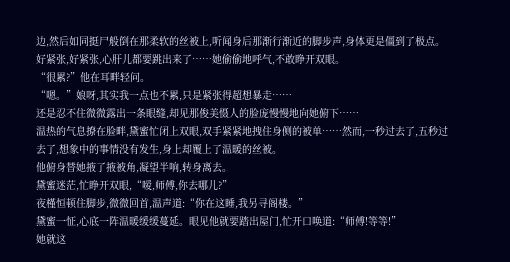边,然后如同挺尸般倒在那柔软的丝被上,听闻身后那渐行渐近的脚步声,身体更是僵到了极点。
好紧张,好紧张,心肝儿都要跳出来了……她偷偷地呼气,不敢睁开双眼。
“很累?”他在耳畔轻问。
“嗯。”娘呀,其实我一点也不累,只是紧张得超想暴走……
还是忍不住微微露出一条眼缝,却见那俊美慑人的脸庞慢慢地向她俯下……
温热的气息撩在脸畔,黛蜜忙闭上双眼,双手紧紧地拽住身侧的被单……然而,一秒过去了,五秒过去了,想象中的事情没有发生,身上却覆上了温暖的丝被。
他俯身替她掖了掖被角,凝望半响,转身离去。
黛蜜迷茫,忙睁开双眼,“嗳,师傅,你去哪儿?”
夜槿恒顿住脚步,微微回首,温声道:“你在这睡,我另寻阁楼。”
黛蜜一怔,心底一阵温暖缓缓蔓延。眼见他就要踏出屋门,忙开口唤道:“师傅!等等!”
她就这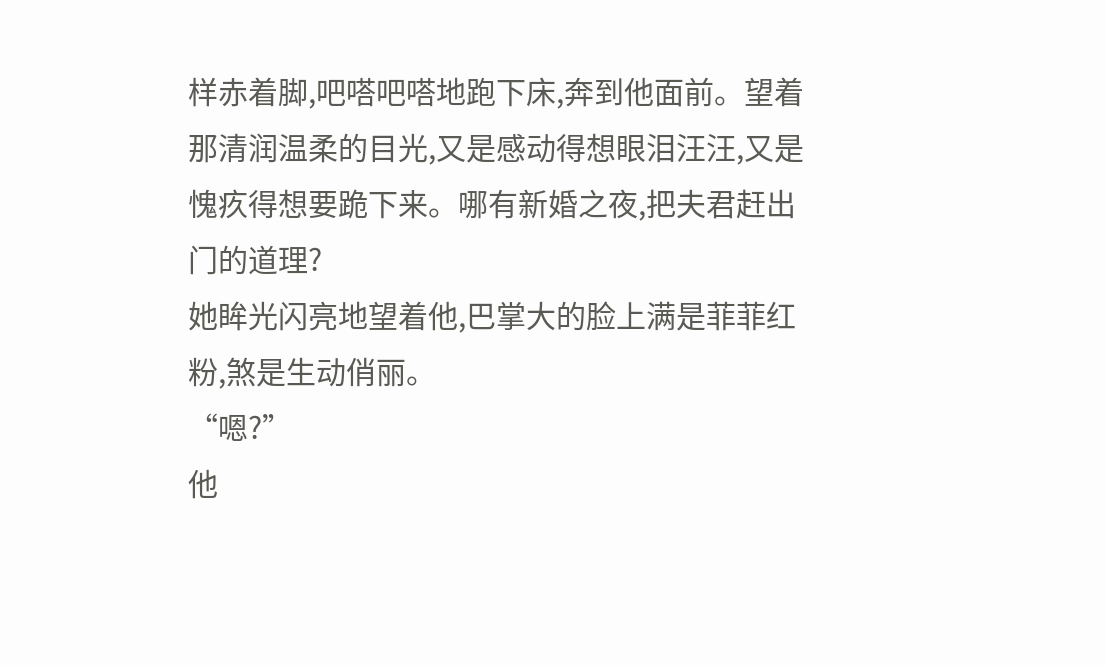样赤着脚,吧嗒吧嗒地跑下床,奔到他面前。望着那清润温柔的目光,又是感动得想眼泪汪汪,又是愧疚得想要跪下来。哪有新婚之夜,把夫君赶出门的道理?
她眸光闪亮地望着他,巴掌大的脸上满是菲菲红粉,煞是生动俏丽。
“嗯?”
他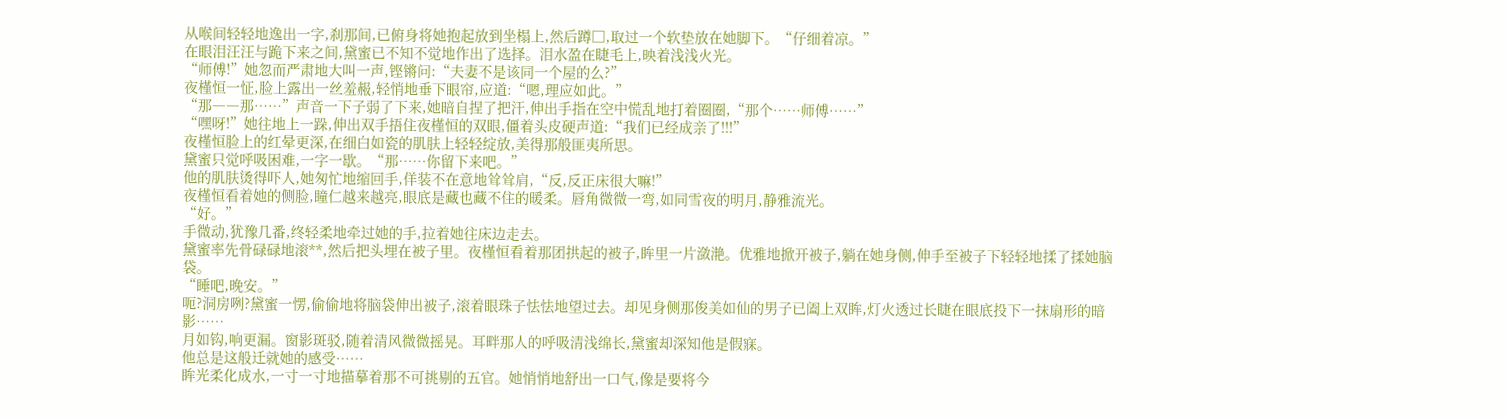从喉间轻轻地逸出一字,刹那间,已俯身将她抱起放到坐榻上,然后蹲□,取过一个软垫放在她脚下。“仔细着凉。”
在眼泪汪汪与跪下来之间,黛蜜已不知不觉地作出了选择。泪水盈在睫毛上,映着浅浅火光。
“师傅!”她忽而严肃地大叫一声,铿锵问:“夫妻不是该同一个屋的么?”
夜槿恒一怔,脸上露出一丝羞赧,轻悄地垂下眼帘,应道:“嗯,理应如此。”
“那――那……”声音一下子弱了下来,她暗自捏了把汗,伸出手指在空中慌乱地打着圈圈,“那个……师傅……”
“嘿呀!”她往地上一跺,伸出双手捂住夜槿恒的双眼,僵着头皮硬声道:“我们已经成亲了!!!”
夜槿恒脸上的红晕更深,在细白如瓷的肌肤上轻轻绽放,美得那般匪夷所思。
黛蜜只觉呼吸困难,一字一歇。“那……你留下来吧。”
他的肌肤烫得吓人,她匆忙地缩回手,佯装不在意地耸耸肩,“反,反正床很大嘛!”
夜槿恒看着她的侧脸,瞳仁越来越亮,眼底是藏也藏不住的暖柔。唇角微微一弯,如同雪夜的明月,静雅流光。
“好。”
手微动,犹豫几番,终轻柔地牵过她的手,拉着她往床边走去。
黛蜜率先骨碌碌地滚**,然后把头埋在被子里。夜槿恒看着那团拱起的被子,眸里一片潋滟。优雅地掀开被子,躺在她身侧,伸手至被子下轻轻地揉了揉她脑袋。
“睡吧,晚安。”
呃?洞房咧?黛蜜一愣,偷偷地将脑袋伸出被子,滚着眼珠子怯怯地望过去。却见身侧那俊美如仙的男子已阖上双眸,灯火透过长睫在眼底投下一抹扇形的暗影……
月如钩,响更漏。窗影斑驳,随着清风微微摇晃。耳畔那人的呼吸清浅绵长,黛蜜却深知他是假寐。
他总是这般迁就她的感受……
眸光柔化成水,一寸一寸地描摹着那不可挑剔的五官。她悄悄地舒出一口气,像是要将今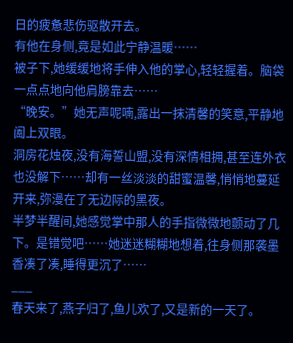日的疲惫悲伤驱散开去。
有他在身侧,竟是如此宁静温暖……
被子下,她缓缓地将手伸入他的掌心,轻轻握着。脑袋一点点地向他肩膀靠去……
“晚安。”她无声呢喃,露出一抹清馨的笑意,平静地阖上双眼。
洞房花烛夜,没有海誓山盟,没有深情相拥,甚至连外衣也没解下……却有一丝淡淡的甜蜜温馨,悄悄地蔓延开来,弥漫在了无边际的黑夜。
半梦半醒间,她感觉掌中那人的手指微微地颤动了几下。是错觉吧……她迷迷糊糊地想着,往身侧那袭墨香凑了凑,睡得更沉了……
___
春天来了,燕子归了,鱼儿欢了,又是新的一天了。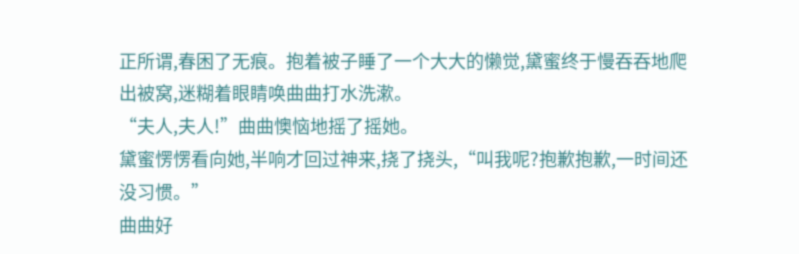正所谓,春困了无痕。抱着被子睡了一个大大的懒觉,黛蜜终于慢吞吞地爬出被窝,迷糊着眼睛唤曲曲打水洗漱。
“夫人,夫人!”曲曲懊恼地摇了摇她。
黛蜜愣愣看向她,半响才回过神来,挠了挠头,“叫我呢?抱歉抱歉,一时间还没习惯。”
曲曲好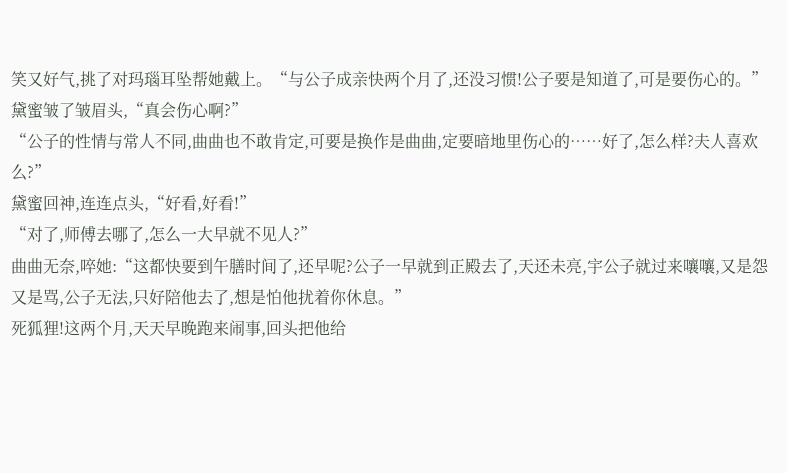笑又好气,挑了对玛瑙耳坠帮她戴上。“与公子成亲快两个月了,还没习惯!公子要是知道了,可是要伤心的。”
黛蜜皱了皱眉头,“真会伤心啊?”
“公子的性情与常人不同,曲曲也不敢肯定,可要是换作是曲曲,定要暗地里伤心的……好了,怎么样?夫人喜欢么?”
黛蜜回神,连连点头,“好看,好看!”
“对了,师傅去哪了,怎么一大早就不见人?”
曲曲无奈,啐她:“这都快要到午膳时间了,还早呢?公子一早就到正殿去了,天还未亮,宇公子就过来嚷嚷,又是怨又是骂,公子无法,只好陪他去了,想是怕他扰着你休息。”
死狐狸!这两个月,天天早晚跑来闹事,回头把他给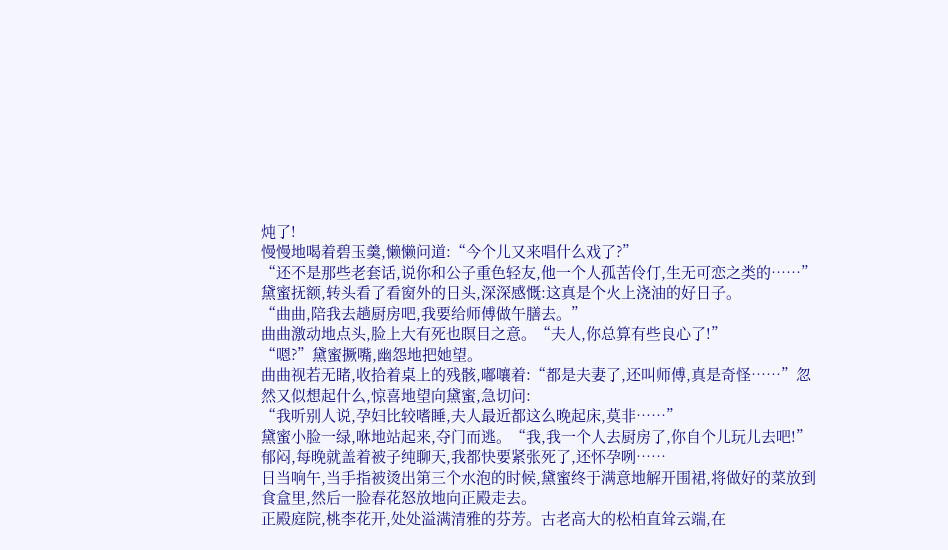炖了!
慢慢地喝着碧玉羹,懒懒问道:“今个儿又来唱什么戏了?”
“还不是那些老套话,说你和公子重色轻友,他一个人孤苦伶仃,生无可恋之类的……”
黛蜜抚额,转头看了看窗外的日头,深深感慨:这真是个火上浇油的好日子。
“曲曲,陪我去趟厨房吧,我要给师傅做午膳去。”
曲曲激动地点头,脸上大有死也瞑目之意。“夫人,你总算有些良心了!”
“嗯?”黛蜜撅嘴,幽怨地把她望。
曲曲视若无睹,收拾着桌上的残骸,嘟嚷着:“都是夫妻了,还叫师傅,真是奇怪……”忽然又似想起什么,惊喜地望向黛蜜,急切问:
“我听别人说,孕妇比较嗜睡,夫人最近都这么晚起床,莫非……”
黛蜜小脸一绿,咻地站起来,夺门而逃。“我,我一个人去厨房了,你自个儿玩儿去吧!”
郁闷,每晚就盖着被子纯聊天,我都快要紧张死了,还怀孕咧……
日当响午,当手指被烫出第三个水泡的时候,黛蜜终于满意地解开围裙,将做好的菜放到食盒里,然后一脸春花怒放地向正殿走去。
正殿庭院,桃李花开,处处溢满清雅的芬芳。古老高大的松柏直耸云端,在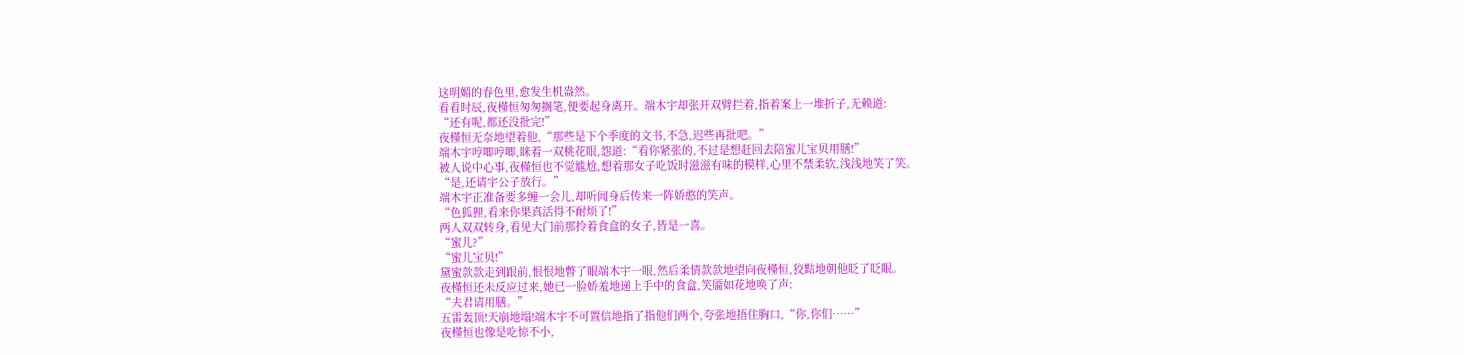这明媚的春色里,愈发生机盎然。
看看时辰,夜槿恒匆匆搁笔,便要起身离开。端木宇却张开双臂拦着,指着案上一堆折子,无赖道:
“还有呢,都还没批完!”
夜槿恒无奈地望着他,“那些是下个季度的文书,不急,迟些再批吧。”
端木宇哼唧哼唧,眯着一双桃花眼,怨道:“看你紧张的,不过是想赶回去陪蜜儿宝贝用膳!”
被人说中心事,夜槿恒也不觉尴尬,想着那女子吃饭时滋滋有味的模样,心里不禁柔软,浅浅地笑了笑。
“是,还请宇公子放行。”
端木宇正准备要多缠一会儿,却听闻身后传来一阵娇憨的笑声。
“色狐狸,看来你果真活得不耐烦了!”
两人双双转身,看见大门前那拎着食盒的女子,皆是一喜。
“蜜儿?”
“蜜儿宝贝!”
黛蜜款款走到跟前,恨恨地瞥了眼端木宇一眼,然后柔情款款地望向夜槿恒,狡黠地朝他眨了眨眼。
夜槿恒还未反应过来,她已一脸娇羞地递上手中的食盒,笑靥如花地唤了声:
“夫君请用膳。”
五雷轰顶!天崩地塌!端木宇不可置信地指了指他们两个,夸张地捂住胸口,“你,你们……”
夜槿恒也像是吃惊不小,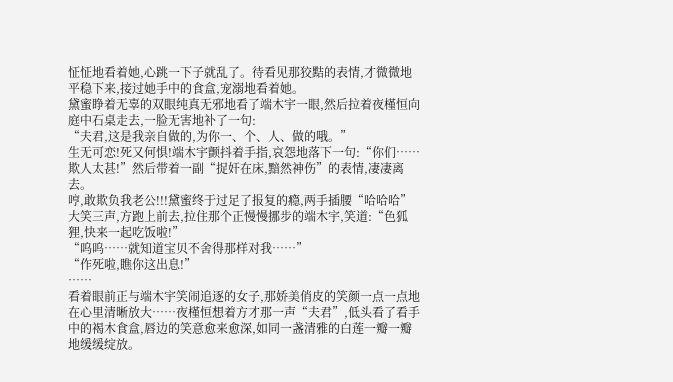怔怔地看着她,心跳一下子就乱了。待看见那狡黠的表情,才微微地平稳下来,接过她手中的食盒,宠溺地看着她。
黛蜜睁着无辜的双眼纯真无邪地看了端木宇一眼,然后拉着夜槿恒向庭中石桌走去,一脸无害地补了一句:
“夫君,这是我亲自做的,为你一、个、人、做的哦。”
生无可恋!死又何惧!端木宇颤抖着手指,哀怨地落下一句:“你们……欺人太甚!”然后带着一副“捉奸在床,黯然神伤”的表情,凄凄离去。
哼,敢欺负我老公!!!黛蜜终于过足了报复的瘾,两手插腰“哈哈哈”大笑三声,方跑上前去,拉住那个正慢慢挪步的端木宇,笑道:“色狐狸,快来一起吃饭啦!”
“呜呜……就知道宝贝不舍得那样对我……”
“作死啦,瞧你这出息!”
……
看着眼前正与端木宇笑闹追逐的女子,那娇美俏皮的笑颜一点一点地在心里清晰放大……夜槿恒想着方才那一声“夫君”,低头看了看手中的褐木食盒,唇边的笑意愈来愈深,如同一盏清雅的白莲一瓣一瓣地缓缓绽放。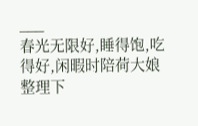___
春光无限好,睡得饱,吃得好,闲暇时陪荷大娘整理下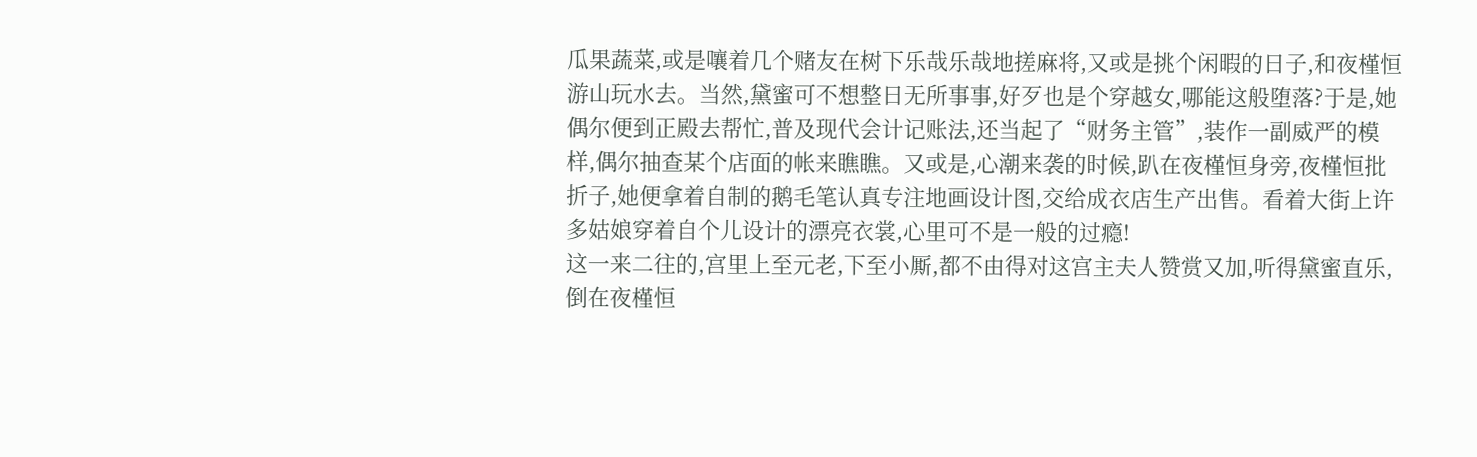瓜果蔬菜,或是嚷着几个赌友在树下乐哉乐哉地搓麻将,又或是挑个闲暇的日子,和夜槿恒游山玩水去。当然,黛蜜可不想整日无所事事,好歹也是个穿越女,哪能这般堕落?于是,她偶尔便到正殿去帮忙,普及现代会计记账法,还当起了“财务主管”,装作一副威严的模样,偶尔抽查某个店面的帐来瞧瞧。又或是,心潮来袭的时候,趴在夜槿恒身旁,夜槿恒批折子,她便拿着自制的鹅毛笔认真专注地画设计图,交给成衣店生产出售。看着大街上许多姑娘穿着自个儿设计的漂亮衣裳,心里可不是一般的过瘾!
这一来二往的,宫里上至元老,下至小厮,都不由得对这宫主夫人赞赏又加,听得黛蜜直乐,倒在夜槿恒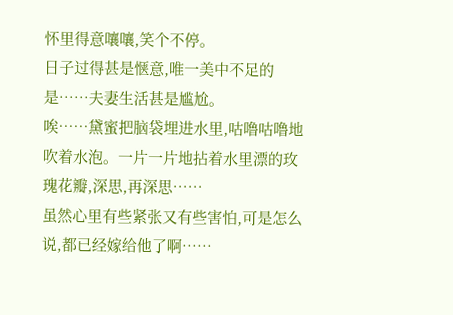怀里得意嚷嚷,笑个不停。
日子过得甚是惬意,唯一美中不足的是……夫妻生活甚是尴尬。
唉……黛蜜把脑袋埋进水里,咕噜咕噜地吹着水泡。一片一片地拈着水里漂的玫瑰花瓣,深思,再深思……
虽然心里有些紧张又有些害怕,可是怎么说,都已经嫁给他了啊……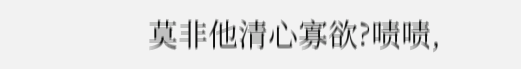莫非他清心寡欲?啧啧,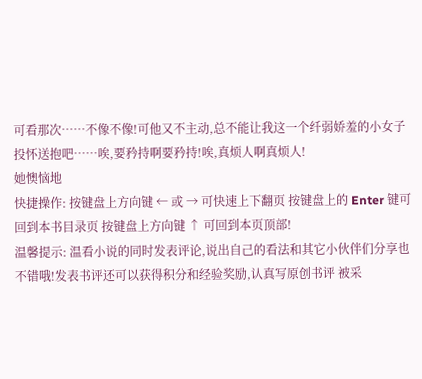可看那次……不像不像!可他又不主动,总不能让我这一个纤弱娇羞的小女子投怀送抱吧……唉,要矜持啊要矜持!唉,真烦人啊真烦人!
她懊恼地
快捷操作: 按键盘上方向键 ← 或 → 可快速上下翻页 按键盘上的 Enter 键可回到本书目录页 按键盘上方向键 ↑ 可回到本页顶部!
温馨提示: 温看小说的同时发表评论,说出自己的看法和其它小伙伴们分享也不错哦!发表书评还可以获得积分和经验奖励,认真写原创书评 被采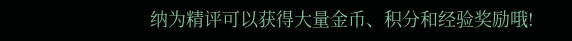纳为精评可以获得大量金币、积分和经验奖励哦!